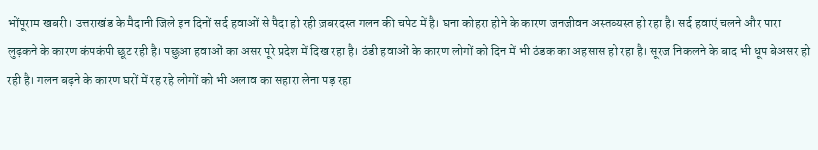भोंपूराम खबरी। उत्तराखंड के मैदानी जिले इन दिनों सर्द हवाओं से पैदा हो रही ज़बरदस्त गलन की चपेट में है। घना कोहरा होने के कारण जनजीवन अस्तव्यस्त हो रहा है। सर्द हवाएं चलने और पारा लुढ़कने के कारण कंपकंपी छूट रही है। पछुआ हवाओं का असर पूरे प्रदेश में दिख रहा है। ठंडी हवाओं के कारण लोगों को दिन में भी ठंडक का अहसास हो रहा है। सूरज निकलने के बाद भी धूप बेअसर हो रही है। गलन बढ़ने के कारण घरों में रह रहे लोगों को भी अलाव का सहारा लेना पड़ रहा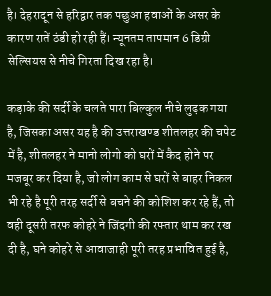है। देहरादून से हरिद्वार तक पछुआ हवाओं के असर के कारण रातें ठंडी हो रही हैं। न्यूनतम तापमान 6 डिग्री सेल्सियस से नीचे गिरता दिख रहा है।

कड़ाके की सर्दी के चलते पारा बिल्कुल नीचे लुढ़क गया है, जिसका असर यह है की उत्तराखण्ड शीतलहर की चपेट में है, शीतलहर ने मानो लोगो को घरों में कैद होने पर मजबूर कर दिया है, जो लोग काम से घरों से बाहर निकल भी रहे है पूरी तरह सर्दी से बचने की कोशिश कर रहे हैं, तो वही दूसरी तरफ कोहरे ने जिंदगी की रफ्तार थाम कर रख दी है, घने कोहरे से आवाजाही पूरी तरह प्रभावित हुई है,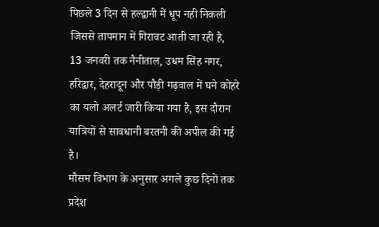पिछले 3 दिन से हल्द्वानी में धूप नही निकली जिससे तापमान में गिरावट आती जा रही है,
13 जनवरी तक नैनीताल, उधम सिंह नगर, हरिद्वार, देहरादून और पौड़ी गढ़वाल में घने कोहरे का यलो अलर्ट जारी किया गया है, इस दौरान यात्रियों से सावधानी बरतनी की अपील की गई है।
मौसम विभाग के अनुसार अगले कुछ दिनों तक प्रदेश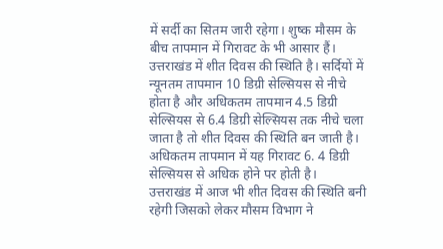में सर्दी का सितम जारी रहेगा। शुष्क मौसम के बीच तापमान में गिरावट के भी आसार हैं। उत्तराखंड में शीत दिवस की स्थिति है। सर्दियों में न्यूनतम तापमान 10 डिग्री सेल्सियस से नीचे होता है और अधिकतम तापमान 4.5 डिग्री सेल्सियस से 6.4 डिग्री सेल्सियस तक नीचे चला जाता है तो शीत दिवस की स्थिति बन जाती है।
अधिकतम तापमान में यह गिरावट 6. 4 डिग्री सेल्सियस से अधिक होने पर होती है।
उत्तराखंड में आज भी शीत दिवस की स्थिति बनी रहेगी जिसको लेकर मौसम विभाग ने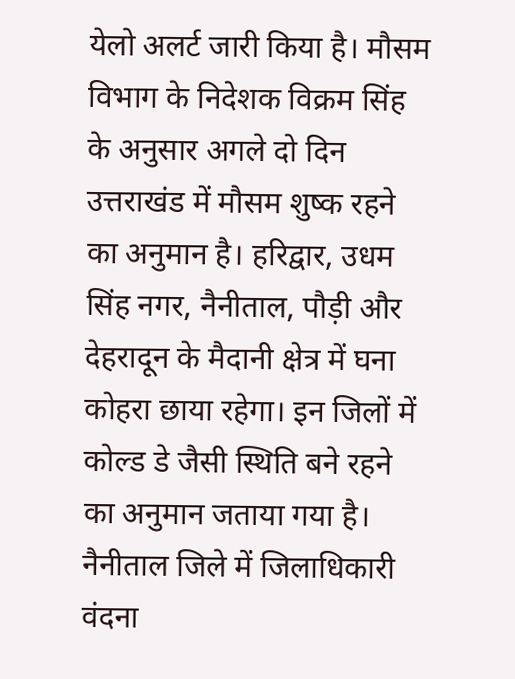येलो अलर्ट जारी किया है। मौसम विभाग के निदेशक विक्रम सिंह के अनुसार अगले दो दिन उत्तराखंड में मौसम शुष्क रहने का अनुमान है। हरिद्वार, उधम सिंह नगर, नैनीताल, पौड़ी और देहरादून के मैदानी क्षेत्र में घना कोहरा छाया रहेगा। इन जिलों में कोल्ड डे जैसी स्थिति बने रहने का अनुमान जताया गया है।
नैनीताल जिले में जिलाधिकारी वंदना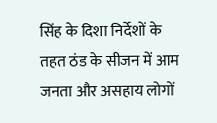सिंह के दिशा निर्देशों के तहत ठंड के सीजन में आम जनता और असहाय लोगों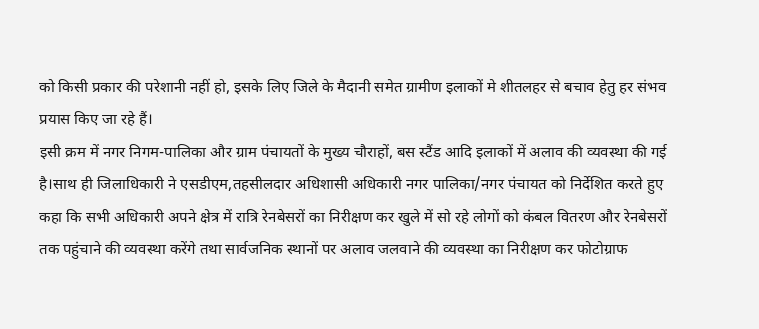को किसी प्रकार की परेशानी नहीं हो, इसके लिए जिले के मैदानी समेत ग्रामीण इलाकों मे शीतलहर से बचाव हेतु हर संभव प्रयास किए जा रहे हैं।
इसी क्रम में नगर निगम-पालिका और ग्राम पंचायतों के मुख्य चौराहों, बस स्टैंड आदि इलाकों में अलाव की व्यवस्था की गई है।साथ ही जिलाधिकारी ने एसडीएम,तहसीलदार अधिशासी अधिकारी नगर पालिका/नगर पंचायत को निर्देशित करते हुए कहा कि सभी अधिकारी अपने क्षेत्र में रात्रि रेनबेसरों का निरीक्षण कर खुले में सो रहे लोगों को कंबल वितरण और रेनबेसरों तक पहुंचाने की व्यवस्था करेंगे तथा सार्वजनिक स्थानों पर अलाव जलवाने की व्यवस्था का निरीक्षण कर फोटोग्राफ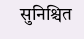सुनिश्चित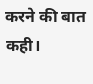करने की बात कही।